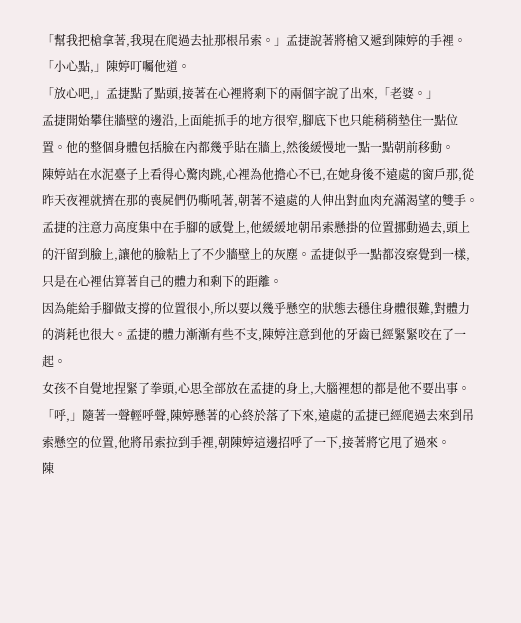「幫我把槍拿著,我現在爬過去扯那根吊索。」孟捷說著將槍又遞到陳婷的手裡。
「小心點,」陳婷叮囑他道。
「放心吧,」孟捷點了點頭,接著在心裡將剩下的兩個字說了出來,「老婆。」
孟捷開始攀住牆壁的邊沿,上面能抓手的地方很窄,腳底下也只能稍稍墊住一點位置。他的整個身體包括臉在內都幾乎貼在牆上,然後緩慢地一點一點朝前移動。
陳婷站在水泥臺子上看得心驚肉跳,心裡為他擔心不已,在她身後不遠處的窗戶那,從昨天夜裡就擠在那的喪屍們仍嘶吼著,朝著不遠處的人伸出對血肉充滿渴望的雙手。
孟捷的注意力高度集中在手腳的感覺上,他緩緩地朝吊索懸掛的位置挪動過去,頭上的汗留到臉上,讓他的臉粘上了不少牆壁上的灰塵。孟捷似乎一點都沒察覺到一樣,只是在心裡估算著自己的體力和剩下的距離。
因為能給手腳做支撐的位置很小,所以要以幾乎懸空的狀態去穩住身體很難,對體力的消耗也很大。孟捷的體力漸漸有些不支,陳婷注意到他的牙齒已經緊緊咬在了一起。
女孩不自覺地捏緊了拳頭,心思全部放在孟捷的身上,大腦裡想的都是他不要出事。
「呼,」隨著一聲輕呼聲,陳婷懸著的心終於落了下來,遠處的孟捷已經爬過去來到吊索懸空的位置,他將吊索拉到手裡,朝陳婷這邊招呼了一下,接著將它甩了過來。
陳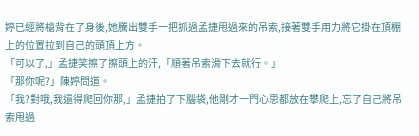婷已經將槍背在了身後,她騰出雙手一把抓過孟捷甩過來的吊索,接著雙手用力將它掛在頂棚上的位置拉到自己的頭頂上方。
「可以了,」孟捷笑擦了擦頭上的汗,「順著吊索滑下去就行。」
「那你呢?」陳婷問道。
「我?對哦,我還得爬回你那,」孟捷拍了下腦袋,他剛才一門心思都放在攀爬上,忘了自己將吊索甩過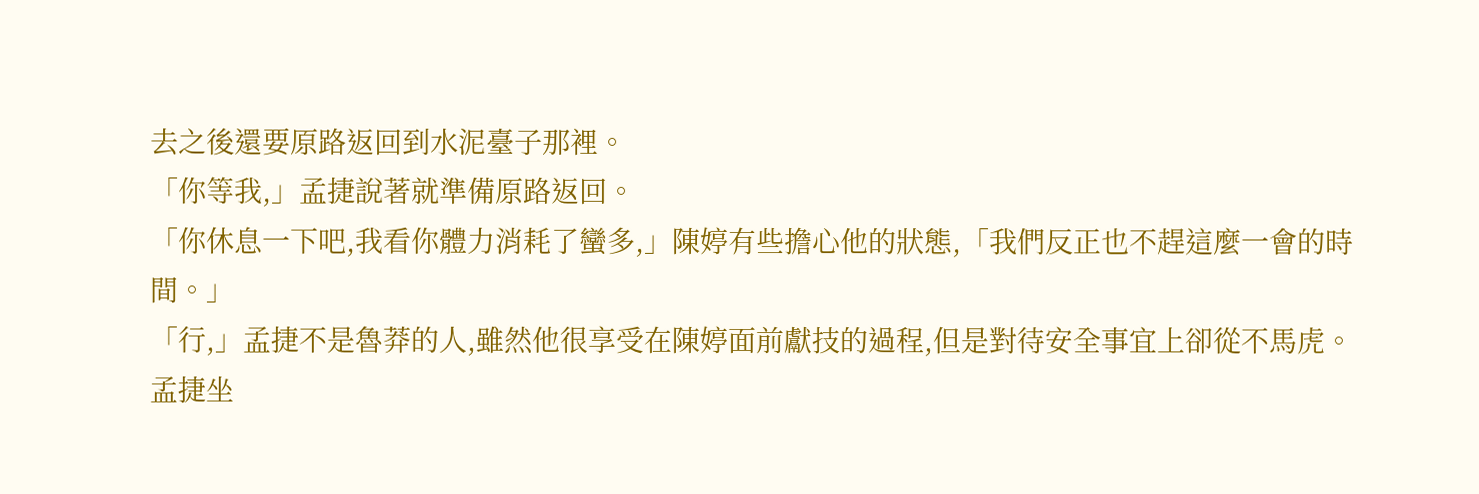去之後還要原路返回到水泥臺子那裡。
「你等我,」孟捷說著就準備原路返回。
「你休息一下吧,我看你體力消耗了蠻多,」陳婷有些擔心他的狀態,「我們反正也不趕這麼一會的時間。」
「行,」孟捷不是魯莽的人,雖然他很享受在陳婷面前獻技的過程,但是對待安全事宜上卻從不馬虎。
孟捷坐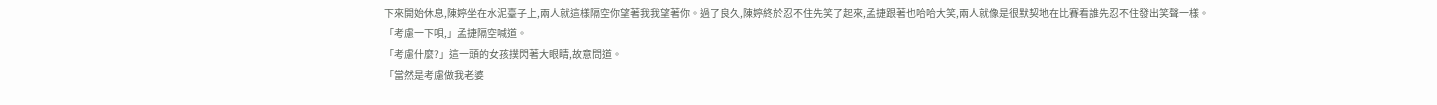下來開始休息,陳婷坐在水泥臺子上,兩人就這樣隔空你望著我我望著你。過了良久,陳婷終於忍不住先笑了起來,孟捷跟著也哈哈大笑,兩人就像是很默契地在比賽看誰先忍不住發出笑聲一樣。
「考慮一下唄,」孟捷隔空喊道。
「考慮什麼?」這一頭的女孩撲閃著大眼睛,故意問道。
「當然是考慮做我老婆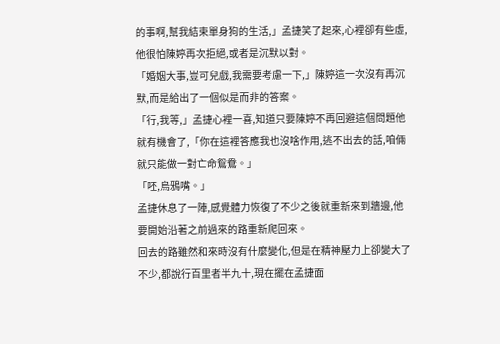的事啊,幫我結束單身狗的生活,」孟捷笑了起來,心裡卻有些虛,他很怕陳婷再次拒絕,或者是沉默以對。
「婚姻大事,豈可兒戲,我需要考慮一下,」陳婷這一次沒有再沉默,而是給出了一個似是而非的答案。
「行,我等,」孟捷心裡一喜,知道只要陳婷不再回避這個問題他就有機會了,「你在這裡答應我也沒啥作用,逃不出去的話,咱倆就只能做一對亡命鴛鴦。」
「呸,烏鴉嘴。」
孟捷休息了一陣,感覺體力恢復了不少之後就重新來到牆邊,他要開始沿著之前過來的路重新爬回來。
回去的路雖然和來時沒有什麼變化,但是在精神壓力上卻變大了不少,都說行百里者半九十,現在擺在孟捷面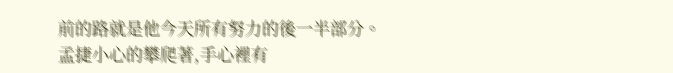前的路就是他今天所有努力的後一半部分。
孟捷小心的攀爬著,手心裡有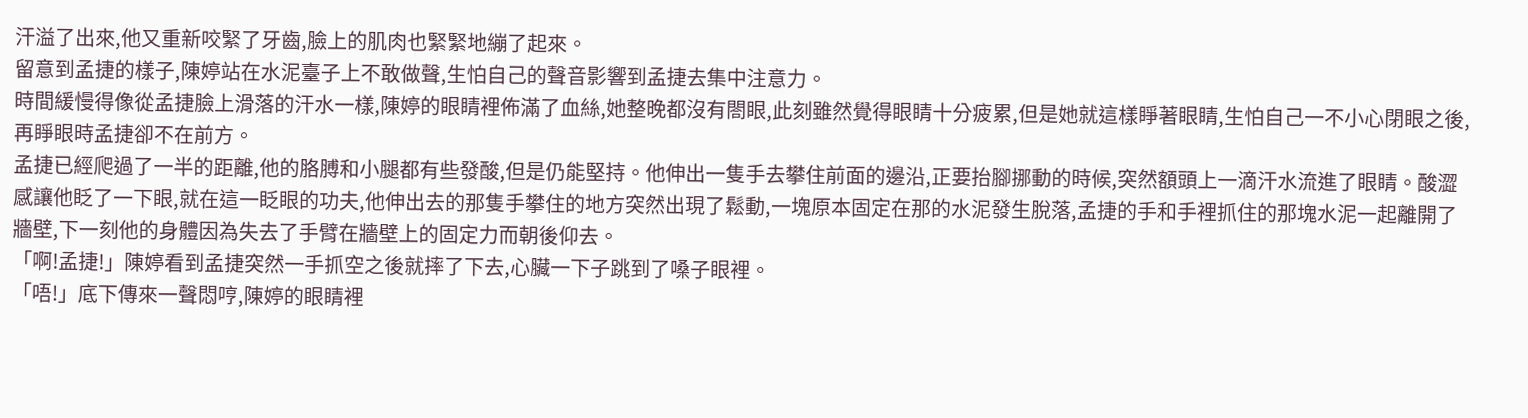汗溢了出來,他又重新咬緊了牙齒,臉上的肌肉也緊緊地繃了起來。
留意到孟捷的樣子,陳婷站在水泥臺子上不敢做聲,生怕自己的聲音影響到孟捷去集中注意力。
時間緩慢得像從孟捷臉上滑落的汗水一樣,陳婷的眼睛裡佈滿了血絲,她整晚都沒有閤眼,此刻雖然覺得眼睛十分疲累,但是她就這樣睜著眼睛,生怕自己一不小心閉眼之後,再睜眼時孟捷卻不在前方。
孟捷已經爬過了一半的距離,他的胳膊和小腿都有些發酸,但是仍能堅持。他伸出一隻手去攀住前面的邊沿,正要抬腳挪動的時候,突然額頭上一滴汗水流進了眼睛。酸澀感讓他眨了一下眼,就在這一眨眼的功夫,他伸出去的那隻手攀住的地方突然出現了鬆動,一塊原本固定在那的水泥發生脫落,孟捷的手和手裡抓住的那塊水泥一起離開了牆壁,下一刻他的身體因為失去了手臂在牆壁上的固定力而朝後仰去。
「啊!孟捷!」陳婷看到孟捷突然一手抓空之後就摔了下去,心臟一下子跳到了嗓子眼裡。
「唔!」底下傳來一聲悶哼,陳婷的眼睛裡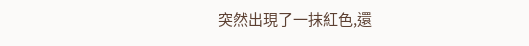突然出現了一抹紅色,還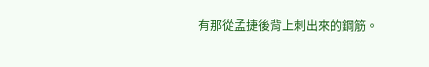有那從孟捷後背上刺出來的鋼筋。